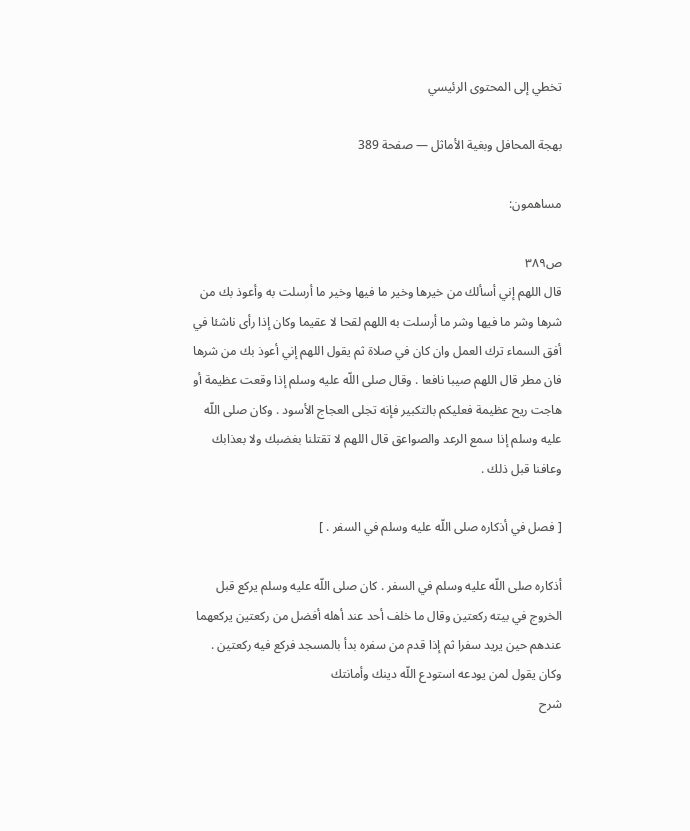تخطي إلى المحتوى الرئيسي

بهجة المحافل وبغية الأماثل — صفحة 389

مساهمون:

ص٣٨٩
قال اللهم إني أسألك من خيرها وخير ما فيها وخير ما أرسلت به وأعوذ بك من شرها وشر ما فيها وشر ما أرسلت به اللهم لقحا لا عقيما وكان إذا رأى ناشئا في أفق السماء ترك العمل وان كان في صلاة ثم يقول اللهم إني أعوذ بك من شرها فان مطر قال اللهم صيبا نافعا . وقال صلى اللّه عليه وسلم إذا وقعت عظيمة أو هاجت ريح عظيمة فعليكم بالتكبير فإنه تجلى العجاج الأسود . وكان صلى اللّه عليه وسلم إذا سمع الرعد والصواعق قال اللهم لا تقتلنا بغضبك ولا بعذابك وعافنا قبل ذلك .

[ فصل في أذكاره صلى اللّه عليه وسلم في السفر . ]

أذكاره صلى اللّه عليه وسلم في السفر . كان صلى اللّه عليه وسلم يركع قبل الخروج في بيته ركعتين وقال ما خلف أحد عند أهله أفضل من ركعتين يركعهما عندهم حين يريد سفرا ثم إذا قدم من سفره بدأ بالمسجد فركع فيه ركعتين . وكان يقول لمن يودعه استودع اللّه دينك وأمانتك
شرح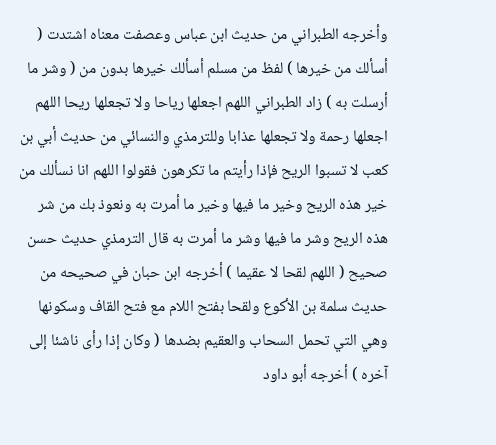وأخرجه الطبراني من حديث ابن عباس وعصفت معناه اشتدت ( أسألك من خيرها ) لفظ من مسلم أسألك خيرها بدون من ( وشر ما أرسلت به ) زاد الطبراني اللهم اجعلها رياحا ولا تجعلها ريحا اللهم اجعلها رحمة ولا تجعلها عذابا وللترمذي والنسائي من حديث أبي بن كعب لا تسبوا الريح فإذا رأيتم ما تكرهون فقولوا اللهم انا نسألك من خير هذه الريح وخير ما فيها وخير ما أمرت به ونعوذ بك من شر هذه الريح وشر ما فيها وشر ما أمرت به قال الترمذي حديث حسن صحيح ( اللهم لقحا لا عقيما ) أخرجه ابن حبان في صحيحه من حديث سلمة بن الأكوع ولقحا بفتح اللام مع فتح القاف وسكونها وهي التي تحمل السحاب والعقيم بضدها ( وكان إذا رأى ناشئا إلى آخره ) أخرجه أبو داود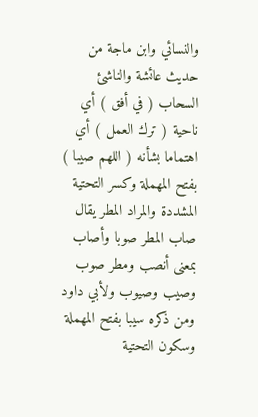والنسائي وابن ماجة من حديث عائشة والناشئ السحاب ( في أفق ) أي ناحية ( ترك العمل ) أي اهتماما بشأنه ( اللهم صيبا ) بفتح المهملة وكسر التحتية المشددة والمراد المطر يقال صاب المطر صوبا وأصاب بمعنى أنصب ومطر صوب وصيب وصيوب ولأبي داود ومن ذكره سيبا بفتح المهملة وسكون التحتية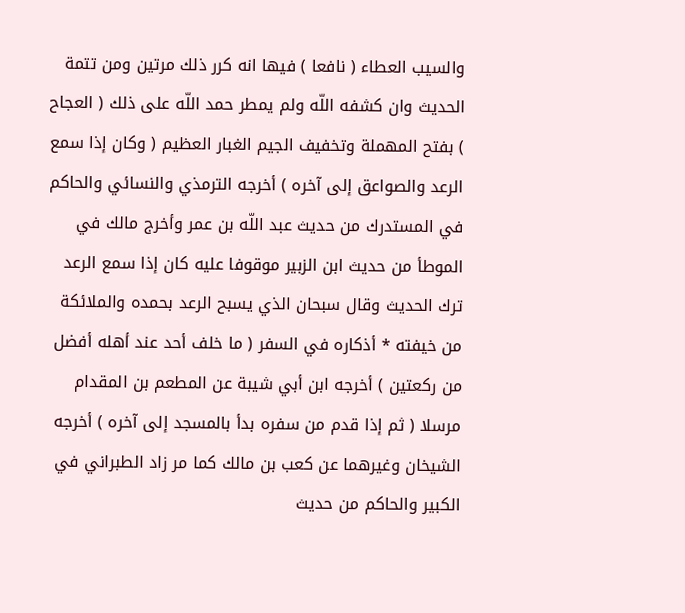والسيب العطاء ( نافعا ) فيها انه كرر ذلك مرتين ومن تتمة الحديث وان كشفه اللّه ولم يمطر حمد اللّه على ذلك ( العجاح ) بفتح المهملة وتخفيف الجيم الغبار العظيم ( وكان إذا سمع الرعد والصواعق إلى آخره ) أخرجه الترمذي والنسائي والحاكم في المستدرك من حديث عبد اللّه بن عمر وأخرج مالك في الموطأ من حديث ابن الزبير موقوفا عليه كان إذا سمع الرعد ترك الحديث وقال سبحان الذي يسبح الرعد بحمده والملائكة من خيفته * أذكاره في السفر ( ما خلف أحد عند أهله أفضل من ركعتين ) أخرجه ابن أبي شيبة عن المطعم بن المقدام مرسلا ( ثم إذا قدم من سفره بدأ بالمسجد إلى آخره ) أخرجه الشيخان وغيرهما عن كعب بن مالك كما مر زاد الطبراني في الكبير والحاكم من حديث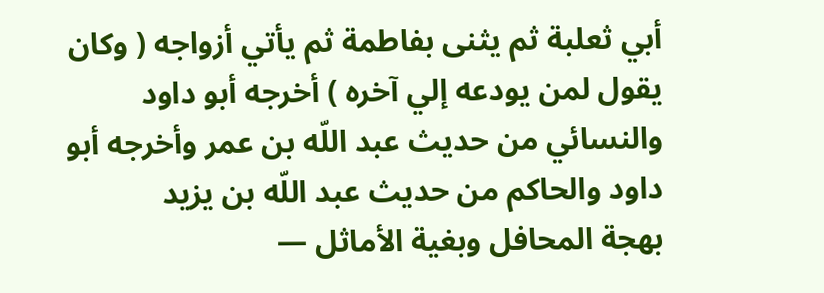أبي ثعلبة ثم يثنى بفاطمة ثم يأتي أزواجه ( وكان يقول لمن يودعه إلي آخره ) أخرجه أبو داود والنسائي من حديث عبد اللّه بن عمر وأخرجه أبو داود والحاكم من حديث عبد اللّه بن يزيد
بهجة المحافل وبغية الأماثل —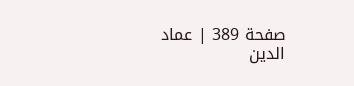صفحة 389 | عماد الدين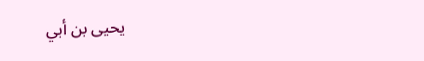يحيى بن أبي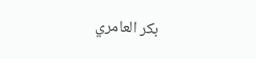بكر العامري